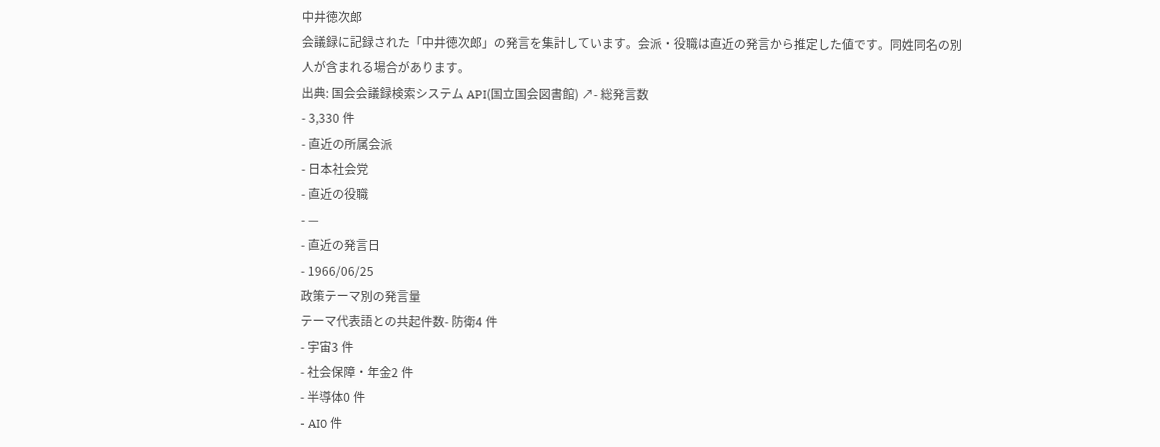中井徳次郎
会議録に記録された「中井徳次郎」の発言を集計しています。会派・役職は直近の発言から推定した値です。同姓同名の別人が含まれる場合があります。
出典: 国会会議録検索システム API(国立国会図書館) ↗- 総発言数
- 3,330 件
- 直近の所属会派
- 日本社会党
- 直近の役職
- —
- 直近の発言日
- 1966/06/25
政策テーマ別の発言量
テーマ代表語との共起件数- 防衛4 件
- 宇宙3 件
- 社会保障・年金2 件
- 半導体0 件
- AI0 件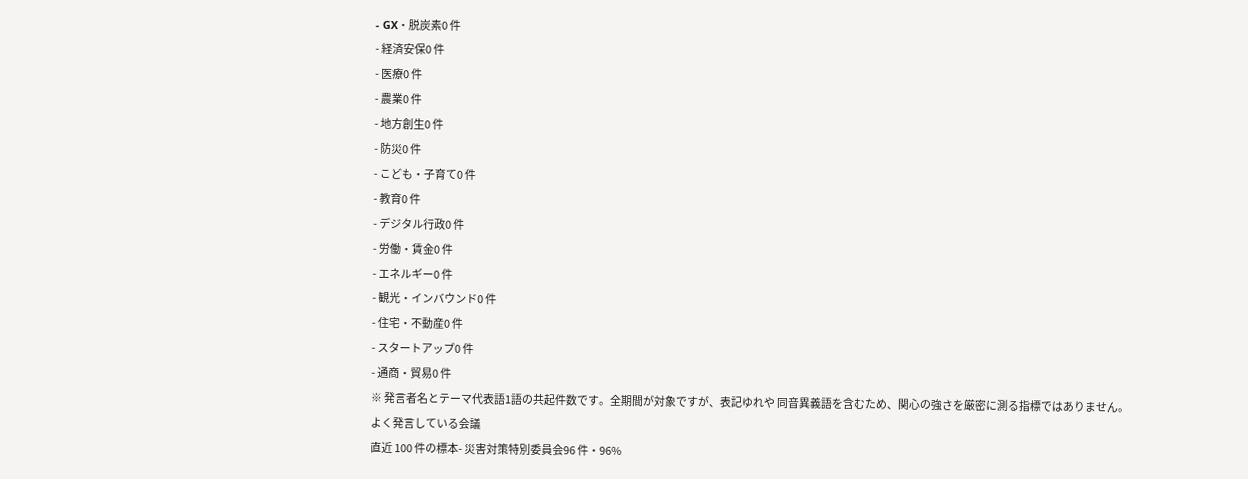- GX・脱炭素0 件
- 経済安保0 件
- 医療0 件
- 農業0 件
- 地方創生0 件
- 防災0 件
- こども・子育て0 件
- 教育0 件
- デジタル行政0 件
- 労働・賃金0 件
- エネルギー0 件
- 観光・インバウンド0 件
- 住宅・不動産0 件
- スタートアップ0 件
- 通商・貿易0 件
※ 発言者名とテーマ代表語1語の共起件数です。全期間が対象ですが、表記ゆれや 同音異義語を含むため、関心の強さを厳密に測る指標ではありません。
よく発言している会議
直近 100 件の標本- 災害対策特別委員会96 件・96%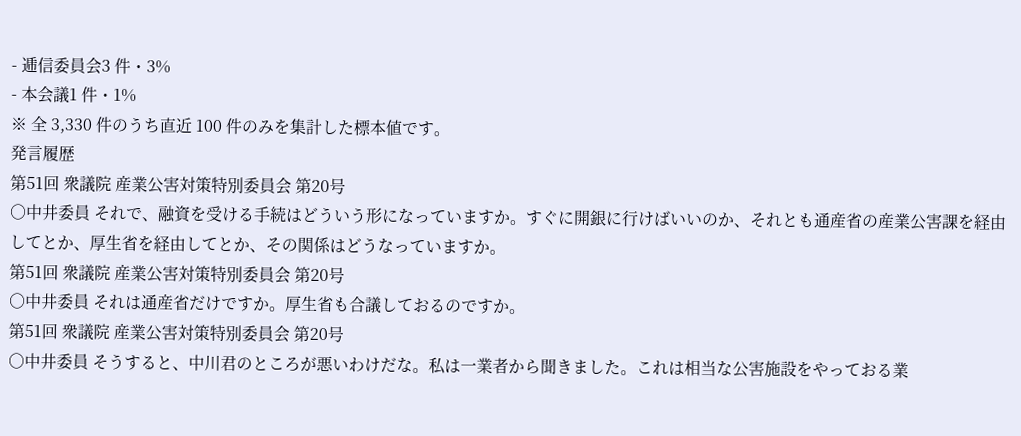- 逓信委員会3 件・3%
- 本会議1 件・1%
※ 全 3,330 件のうち直近 100 件のみを集計した標本値です。
発言履歴
第51回 衆議院 産業公害対策特別委員会 第20号
○中井委員 それで、融資を受ける手続はどういう形になっていますか。すぐに開銀に行けばいいのか、それとも通産省の産業公害課を経由してとか、厚生省を経由してとか、その関係はどうなっていますか。
第51回 衆議院 産業公害対策特別委員会 第20号
○中井委員 それは通産省だけですか。厚生省も合議しておるのですか。
第51回 衆議院 産業公害対策特別委員会 第20号
○中井委員 そうすると、中川君のところが悪いわけだな。私は一業者から聞きました。これは相当な公害施設をやっておる業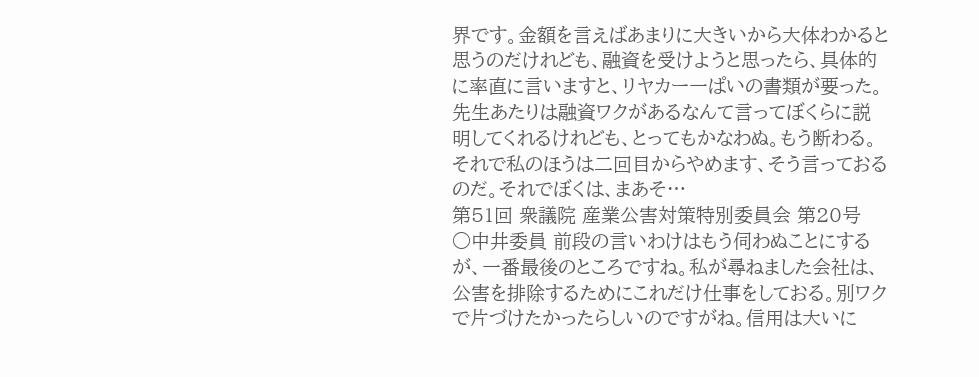界です。金額を言えばあまりに大きいから大体わかると思うのだけれども、融資を受けようと思ったら、具体的に率直に言いますと、リヤカー一ぱいの書類が要った。先生あたりは融資ワクがあるなんて言ってぼくらに説明してくれるけれども、とってもかなわぬ。もう断わる。それで私のほうは二回目からやめます、そう言っておるのだ。それでぼくは、まあそ…
第51回 衆議院 産業公害対策特別委員会 第20号
○中井委員 前段の言いわけはもう伺わぬことにするが、一番最後のところですね。私が尋ねました会社は、公害を排除するためにこれだけ仕事をしておる。別ワクで片づけたかったらしいのですがね。信用は大いに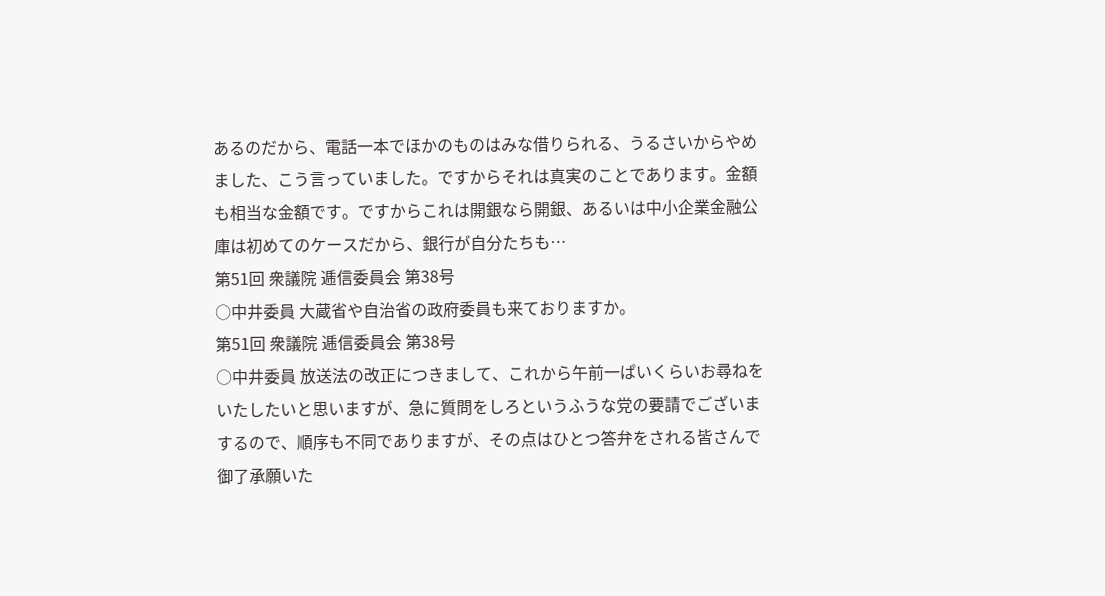あるのだから、電話一本でほかのものはみな借りられる、うるさいからやめました、こう言っていました。ですからそれは真実のことであります。金額も相当な金額です。ですからこれは開銀なら開銀、あるいは中小企業金融公庫は初めてのケースだから、銀行が自分たちも…
第51回 衆議院 逓信委員会 第38号
○中井委員 大蔵省や自治省の政府委員も来ておりますか。
第51回 衆議院 逓信委員会 第38号
○中井委員 放送法の改正につきまして、これから午前一ぱいくらいお尋ねをいたしたいと思いますが、急に質問をしろというふうな党の要請でございまするので、順序も不同でありますが、その点はひとつ答弁をされる皆さんで御了承願いた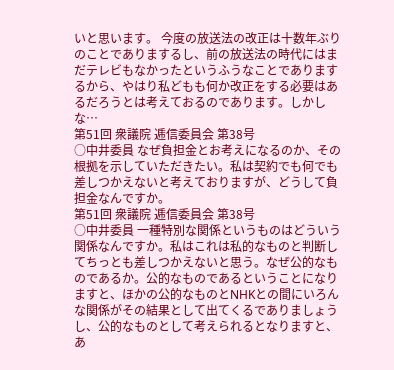いと思います。 今度の放送法の改正は十数年ぶりのことでありまするし、前の放送法の時代にはまだテレビもなかったというふうなことでありまするから、やはり私どもも何か改正をする必要はあるだろうとは考えておるのであります。しかしな…
第51回 衆議院 逓信委員会 第38号
○中井委員 なぜ負担金とお考えになるのか、その根拠を示していただきたい。私は契約でも何でも差しつかえないと考えておりますが、どうして負担金なんですか。
第51回 衆議院 逓信委員会 第38号
○中井委員 一種特別な関係というものはどういう関係なんですか。私はこれは私的なものと判断してちっとも差しつかえないと思う。なぜ公的なものであるか。公的なものであるということになりますと、ほかの公的なものとNHKとの間にいろんな関係がその結果として出てくるでありましょうし、公的なものとして考えられるとなりますと、あ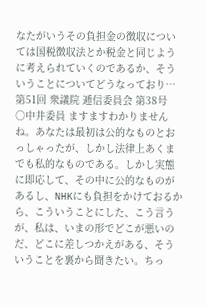なたがいうその負担金の徴収については国税徴収法とか税金と同じように考えられていくのであるか、そういうことについてどうなっており…
第51回 衆議院 逓信委員会 第38号
○中井委員 ますますわかりませんね。あなたは最初は公的なものとおっしゃったが、しかし法律上あくまでも私的なものである。しかし実態に即応して、その中に公的なものがあるし、NHKにも負担をかけておるから、こういうことにした、こう言うが、私は、いまの形でどこが悪いのだ、どこに差しつかえがある、そういうことを裏から聞きたい。ちっ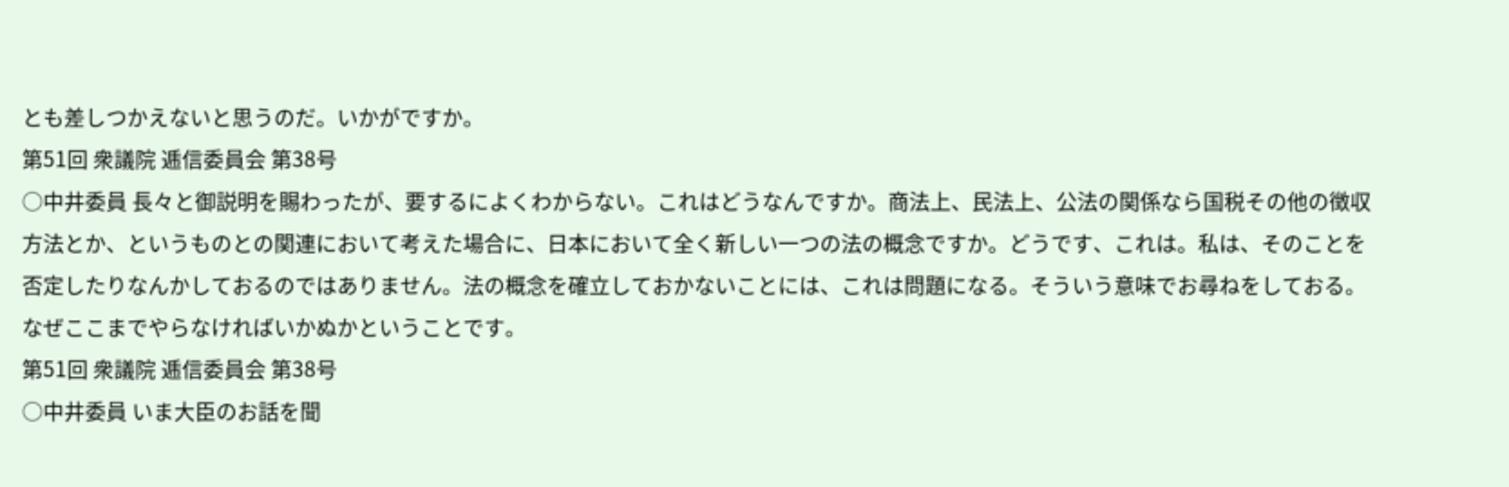とも差しつかえないと思うのだ。いかがですか。
第51回 衆議院 逓信委員会 第38号
○中井委員 長々と御説明を賜わったが、要するによくわからない。これはどうなんですか。商法上、民法上、公法の関係なら国税その他の徴収方法とか、というものとの関連において考えた場合に、日本において全く新しい一つの法の概念ですか。どうです、これは。私は、そのことを否定したりなんかしておるのではありません。法の概念を確立しておかないことには、これは問題になる。そういう意味でお尋ねをしておる。なぜここまでやらなければいかぬかということです。
第51回 衆議院 逓信委員会 第38号
○中井委員 いま大臣のお話を聞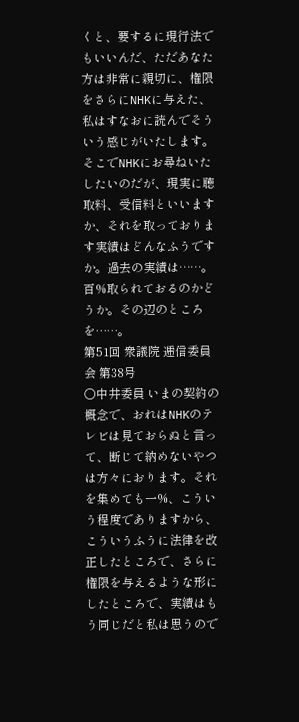くと、要するに現行法でもいいんだ、ただあなた方は非常に親切に、権限をさらにNHKに与えた、私はすなおに読んでそういう感じがいたします。そこでNHKにお尋ねいたしたいのだが、現実に聴取料、受信料といいますか、それを取っております実績はどんなふうですか。過去の実績は……。百%取られておるのかどうか。その辺のところを……。
第51回 衆議院 逓信委員会 第38号
○中井委員 いまの契約の概念で、おれはNHKのテレビは見ておらぬと言って、断じて納めないやつは方々におります。それを集めても一%、こういう程度でありますから、こういうふうに法律を改正したところで、さらに権限を与えるような形にしたところで、実績はもう同じだと私は思うので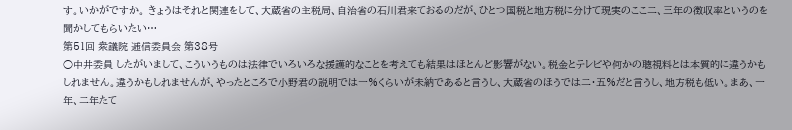す。いかがですか。 きょうはそれと関連をして、大蔵省の主税局、自治省の石川君来ておるのだが、ひとつ国税と地方税に分けて現実のここ二、三年の徴収率というのを聞かしてもらいたい…
第51回 衆議院 逓信委員会 第38号
○中井委員 したがいまして、こういうものは法律でいろいろな援護的なことを考えても結果はほとんど影響がない。税金とテレビや何かの聴視料とは本質的に違うかもしれません。違うかもしれませんが、やったところで小野君の説明では一%くらいが未納であると言うし、大蔵省のほうでは二・五%だと言うし、地方税も低い。まあ、一年、二年たて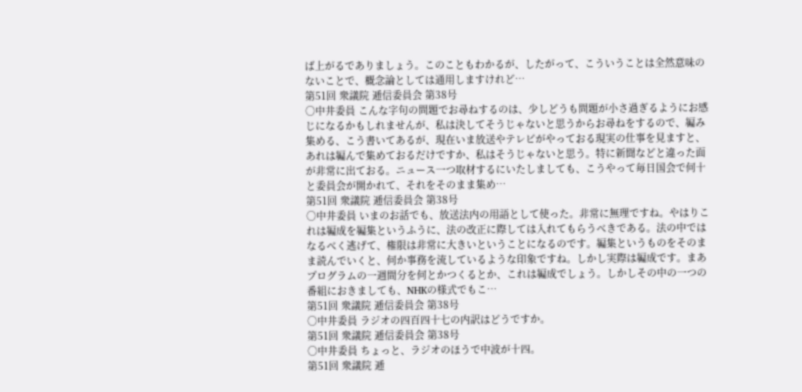ば上がるでありましょう。このこともわかるが、したがって、こういうことは全然意味のないことで、概念論としては通用しますけれど…
第51回 衆議院 逓信委員会 第38号
○中井委員 こんな字句の問題でお尋ねするのは、少しどうも問題が小さ過ぎるようにお感じになるかもしれませんが、私は決してそうじゃないと思うからお尋ねをするので、編み集める、こう書いてあるが、現在いま放送やテレビがやっておる現実の仕事を見ますと、あれは編んで集めておるだけですか、私はそうじゃないと思う。特に新聞などと違った面が非常に出ておる。ニュース一つ取材するにいたしましても、こうやって毎日国会で何十と委員会が開かれて、それをそのまま集め…
第51回 衆議院 逓信委員会 第38号
○中井委員 いまのお話でも、放送法内の用語として使った。非常に無理ですね。やはりこれは編成を編集というふうに、法の改正に際しては入れてもらうべきである。法の中ではなるべく逃げて、権限は非常に大きいということになるのです。編集というものをそのまま読んでいくと、何か事務を流しているような印象ですね。しかし実際は編成です。まあプログラムの一週間分を何とかつくるとか、これは編成でしょう。しかしその中の一つの番組におきましても、NHKの様式でもこ…
第51回 衆議院 逓信委員会 第38号
○中井委員 ラジオの四百四十七の内訳はどうですか。
第51回 衆議院 逓信委員会 第38号
○中井委員 ちょっと、ラジオのほうで中波が十四。
第51回 衆議院 逓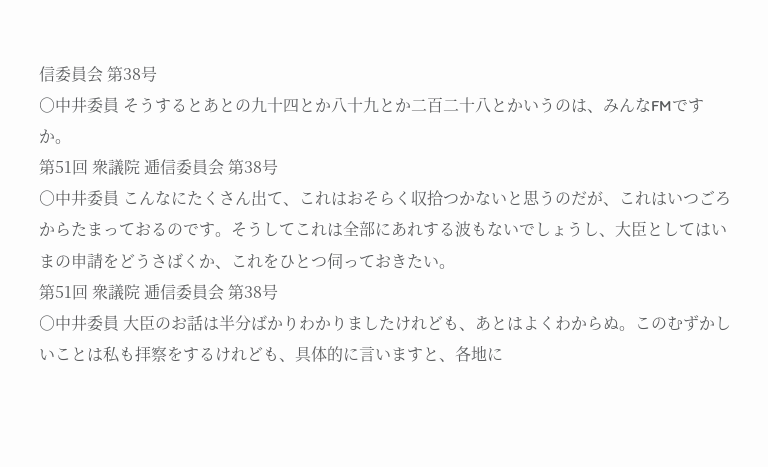信委員会 第38号
○中井委員 そうするとあとの九十四とか八十九とか二百二十八とかいうのは、みんなFMですか。
第51回 衆議院 逓信委員会 第38号
○中井委員 こんなにたくさん出て、これはおそらく収拾つかないと思うのだが、これはいつごろからたまっておるのです。そうしてこれは全部にあれする波もないでしょうし、大臣としてはいまの申請をどうさばくか、これをひとつ伺っておきたい。
第51回 衆議院 逓信委員会 第38号
○中井委員 大臣のお話は半分ばかりわかりましたけれども、あとはよくわからぬ。このむずかしいことは私も拝察をするけれども、具体的に言いますと、各地に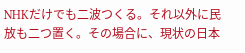NHKだけでも二波つくる。それ以外に民放も二つ置く。その場合に、現状の日本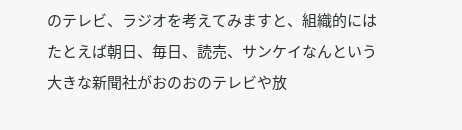のテレビ、ラジオを考えてみますと、組織的にはたとえば朝日、毎日、読売、サンケイなんという大きな新聞社がおのおのテレビや放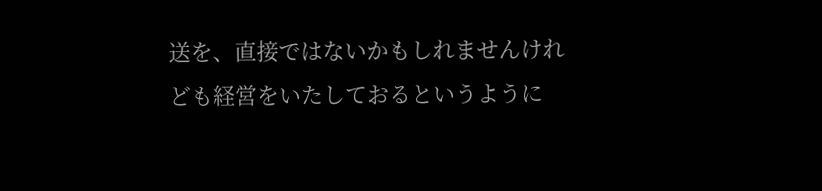送を、直接ではないかもしれませんけれども経営をいたしておるというように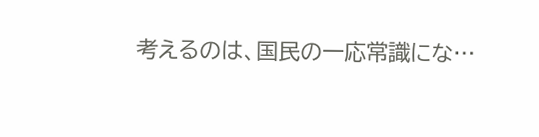考えるのは、国民の一応常識にな…